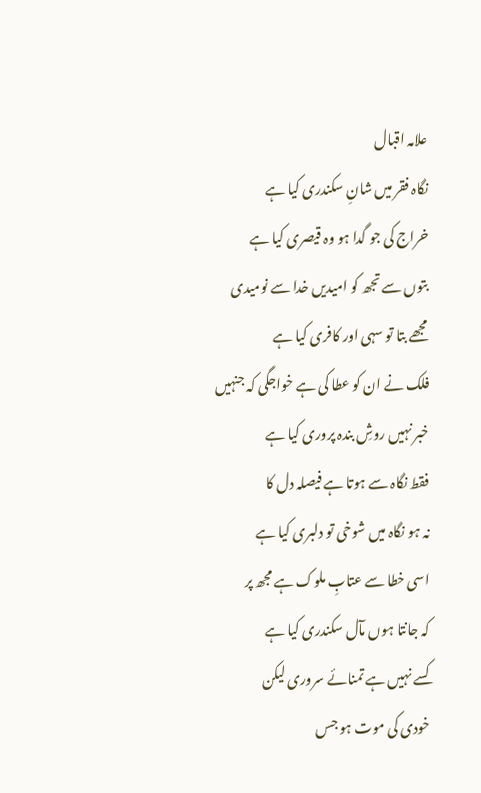علامہ اقبال
نگاہ فقر میں شانِ سکندری کیا ہے
خراج کی جو گدا ہو وہ قیصری کیا ہے
بتوں سے تجھ کو امیدیں خدا سے نومیدی
مجھے بتا تو سہی اور کافری کیا ہے
فلک نے ان کو عطا کی ہے خواجگی کہ جنہیں
خبر نہیں روشِ بندہ پروری کیا ہے
فقط نگاہ سے ہوتا ہے فیصلہ دل کا
نہ ہو نگاہ میں شوخی تو دلبری کیا ہے
اسی خطا سے عتابِ ملوک ہے مجھ پر
کہ جانتا ہوں مآل سکندری کیا ہے
کسے نہیں ہے تمنائے سروری لیکن
خودی کی موت ہو جس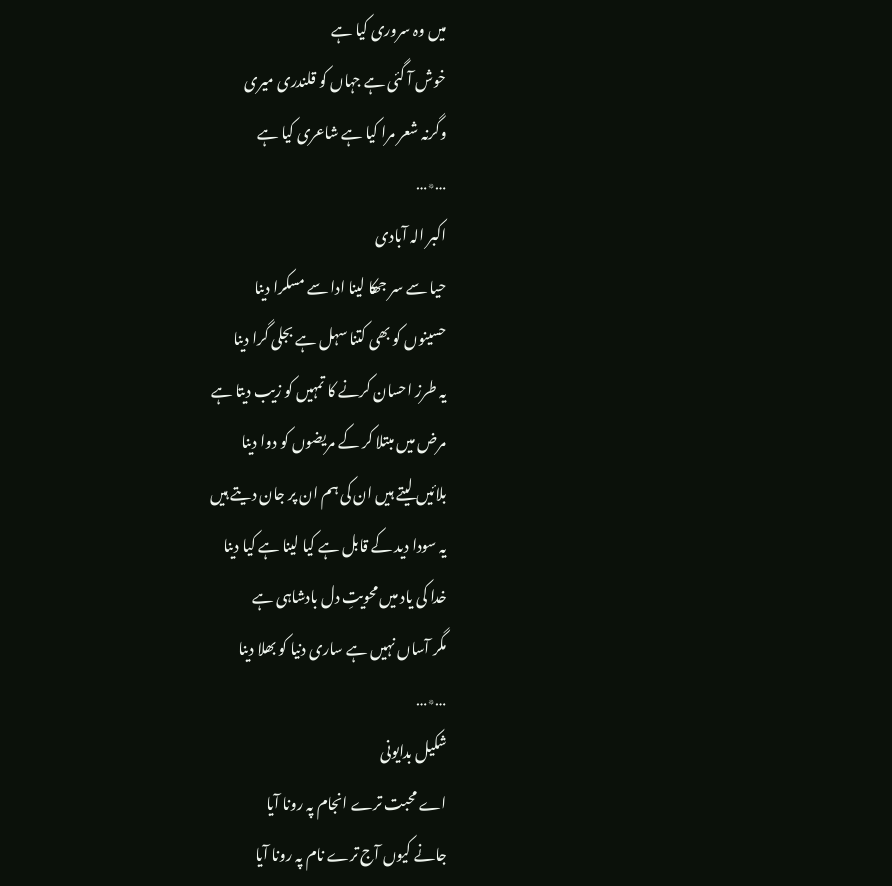میں وہ سروری کیا ہے
خوش آ گئی ہے جہاں کو قلندری میری
وگرنہ شعر مرا کیا ہے شاعری کیا ہے
…٭…
اکبر الہ آبادی
حیا سے سر جھکا لینا ادا سے مسکرا دینا
حسینوں کو بھی کتنا سہل ہے بجلی گرا دینا
یہ طرز احسان کرنے کا تمہیں کو زیب دیتا ہے
مرض میں مبتلا کر کے مریضوں کو دوا دینا
بلائیں لیتے ہیں ان کی ہم ان پر جان دیتے ہیں
یہ سودا دید کے قابل ہے کیا لینا ہے کیا دینا
خدا کی یاد میں محویتِ دل بادشاہی ہے
مگر آساں نہیں ہے ساری دنیا کو بھلا دینا
…٭…
شکیل بدایونی
اے محبت ترے انجام پہ رونا آیا
جانے کیوں آج ترے نام پہ رونا آیا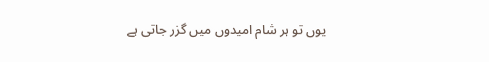یوں تو ہر شام امیدوں میں گزر جاتی ہے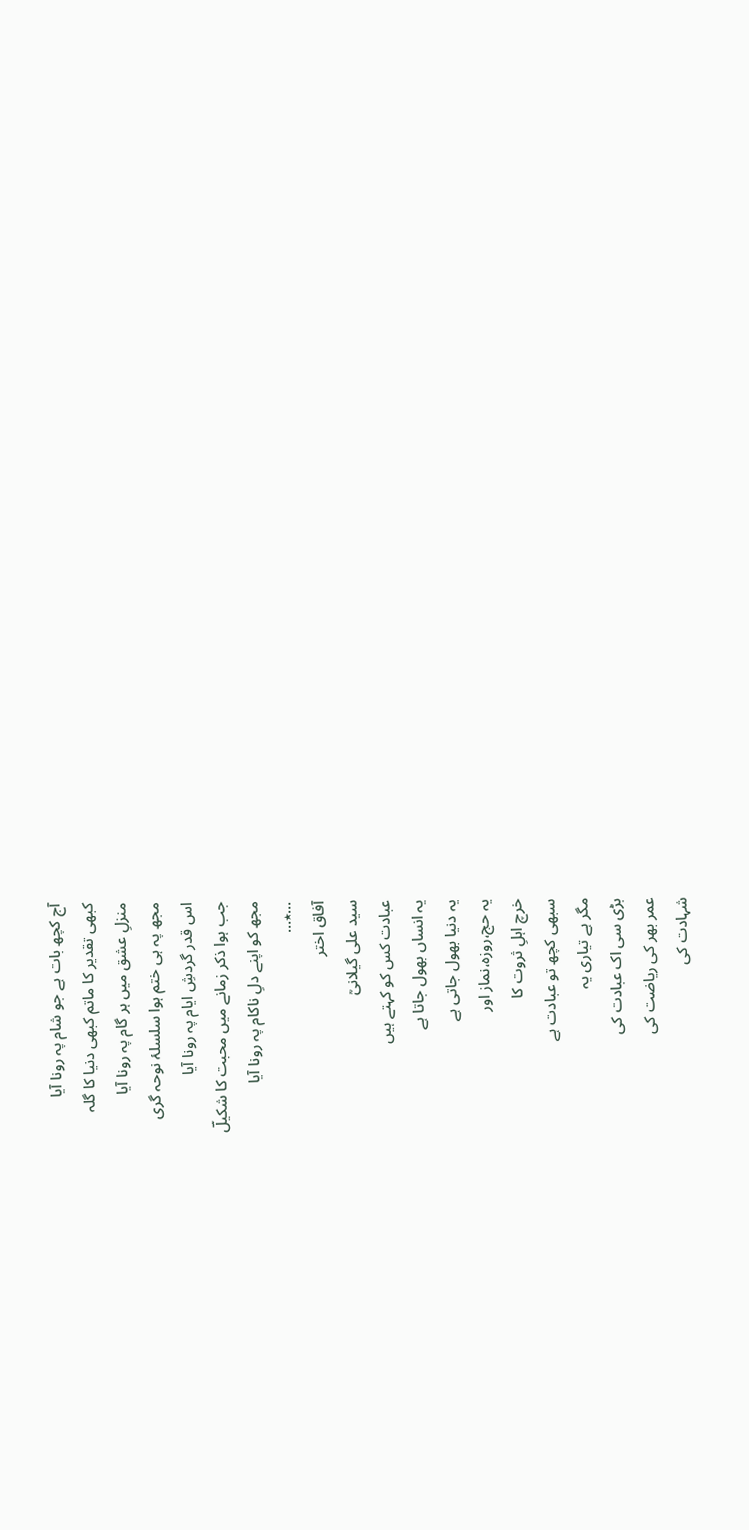آج کچھ بات ہے جو شام پہ رونا آیا
کبھی تقدیر کا ماتم کبھی دنیا کا گلہ
منزلِ عشق میں ہر گام پہ رونا آیا
مجھ پہ ہی ختم ہوا سلسلۂ نوحہ گری
اس قدر گردشِ ایام پہ رونا آیا
جب ہوا ذکر زمانے میں محبت کا شکیلؔ
مجھ کو اپنے دلِ ناکام پہ رونا آیا
…٭…
آفاق اختر
سید علی گیلانیؒ
عبادت کس کو کہتے ہیں
یہ انساں بھول جاتا ہے
یہ دنیا بھول جاتی ہے
یہ حج،روزہ،نماز اور
خرچ اہلِ ثروت کا
سبھی کچھ تو عبادت ہے
مگر ہے تیاری یہ
بڑی سی اک عبادت کی
عمر بھر کی ریاضت کی
شہادت کی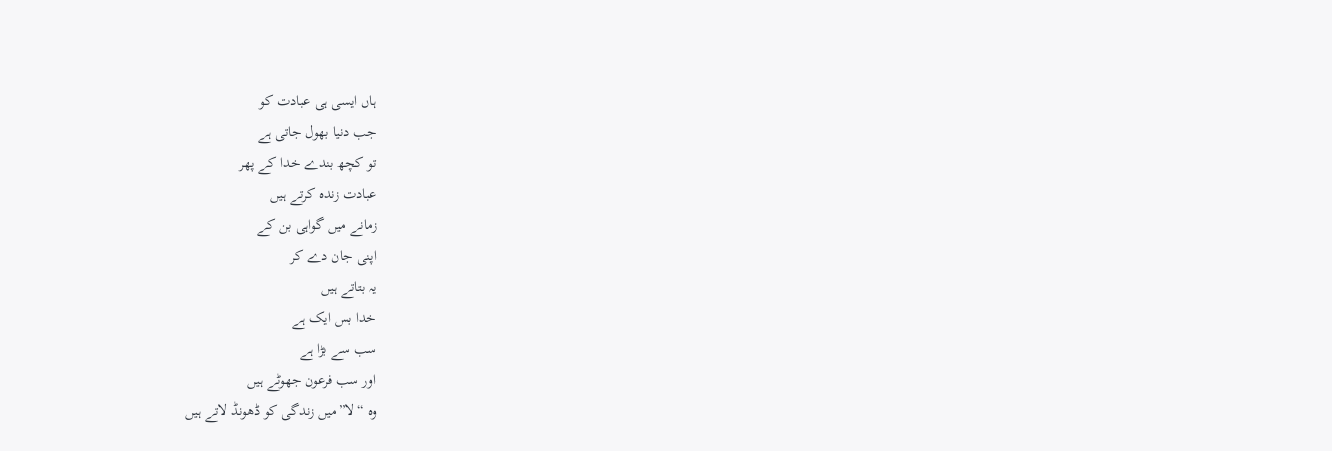ہاں ایسی ہی عبادت کو
جب دنیا بھول جاتی ہے
تو کچھ بندے خدا کے پھر
عبادت زندہ کرتے ہیں
زمانے میں گواہی بن کے
اپنی جان دے کر
یہ بتاتے ہیں
خدا بس ایک ہے
سب سے بڑا ہے
اور سب فرعون جھوٹے ہیں
وہ “لا”میں زندگی کو ڈھونڈ لاتے ہیں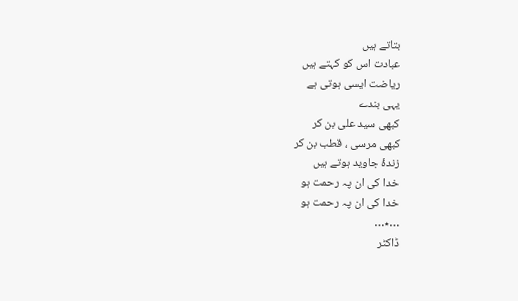بتاتے ہیں
عبادت اس کو کہتے ہیں
ریاضت ایسی ہوتی ہے
یہی بندے
کبھی سید علی بن کر
کبھی مرسی ، قطب بن کر
زندۂ جاوید ہوتے ہیں
خدا کی ان پہ رحمت ہو
خدا کی ان پہ رحمت ہو
…٭…
ڈاکٹر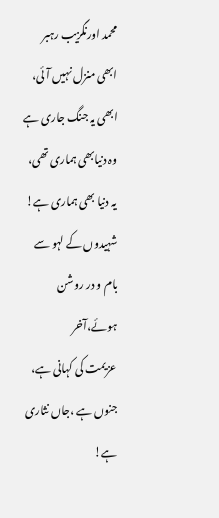محمد اورنگزیب رہبر
ابھی منزل نہیں آئی، ابھی یہ جنگ جاری ہے
وہ دنیابھی ہماری تھی، یہ دنیا بھی ہماری ہے!
شہیدوں کے لہو سے بام و در روشن ہوئے،آخر
عزیمت کی کہانی ہے، جنوں ہے ،جاں نثاری ہے!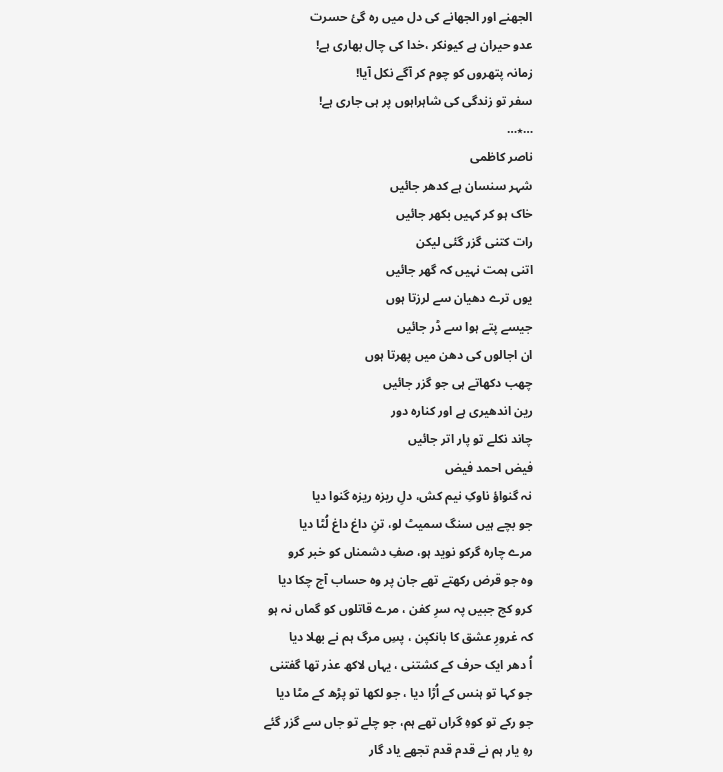الجھنے اور الجھانے کی دل میں رہ گئ حسرت
عدو حیران ہے کیونکر ،خدا کی چال بھاری ہے!
زمانہ پتھروں کو چوم کر آگے نکل آیا!
سفر تو زندگی کی شاہراہوں پر ہی جاری ہے!
…٭…
ناصر کاظمی
شہر سنسان ہے کدھر جائیں
خاک ہو کر کہیں بکھر جائیں
رات کتنی گزر گئی لیکن
اتنی ہمت نہیں کہ گھر جائیں
یوں ترے دھیان سے لرزتا ہوں
جیسے پتے ہوا سے ڈر جائیں
ان اجالوں کی دھن میں پھرتا ہوں
چھب دکھاتے ہی جو گزر جائیں
رین اندھیری ہے اور کنارہ دور
چاند نکلے تو پار اتر جائیں
فیض احمد فیض
نہ گنواؤ ناوکِ نیم کش، دلِ ریزہ ریزہ گنوا دیا
جو بچے ہیں سنگ سمیٹ لو، تنِ داغ داغ لُٹا دیا
مرے چارہ گرکو نوید ہو، صفِ دشمناں کو خبر کرو
وہ جو قرض رکھتے تھے جان پر وہ حساب آج چکا دیا
کرو کج جبیں پہ سرِ کفن ، مرے قاتلوں کو گماں نہ ہو
کہ غرورِ عشق کا بانکپن ، پسِ مرگ ہم نے بھلا دیا
اُ دھر ایک حرف کے کشتنی ، یہاں لاکھ عذر تھا گفتنی
جو کہا تو ہنس کے اُڑا دیا ، جو لکھا تو پڑھ کے مٹا دیا
جو رکے تو کوہِ گراں تھے ہم، جو چلے تو جاں سے گزر گئے
رہِ یار ہم نے قدم قدم تجھے یاد گار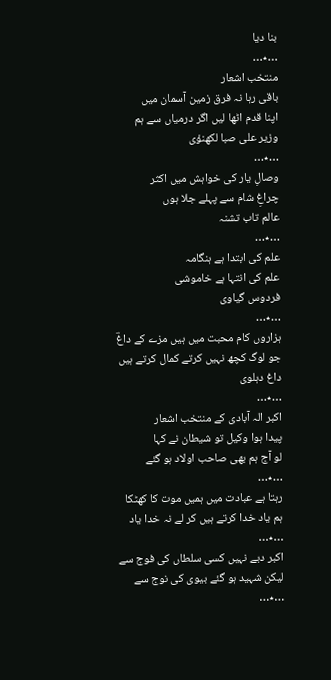بنا دیا
…٭…
منتخب اشعار
باقی رہا نہ فرق زمین آسمان میں
اپنا قدم اٹھا لیں اگر درمیاں سے ہم
وزیر علی صبا لکھنؤی
…٭…
وصالِ یار کی خواہش میں اکثر
چراغِ شام سے پہلے جلا ہوں
عالم تاب تشنہ
…٭…
علم کی ابتدا ہے ہنگامہ
علم کی انتہا ہے خاموشی
فردوس گیاوی
…٭…
ہزاروں کام محبت میں ہیں مزے کے داغؔ
جو لوگ کچھ نہیں کرتے کمال کرتے ہیں
داغ دہلوی
…٭…
اکبر الہ آبادی کے منتخب اشعار
پیدا ہوا وکیل تو شیطان نے کہا
لو آج ہم بھی صاحب اولاد ہو گئے
…٭…
رہتا ہے عبادت میں ہمیں موت کا کھٹکا
ہم یاد خدا کرتے ہیں کر لے نہ خدا یاد
…٭…
اکبر دبے نہیں کسی سلطاں کی فوج سے
لیکن شہید ہو گئے بیوی کی نوج سے
…٭…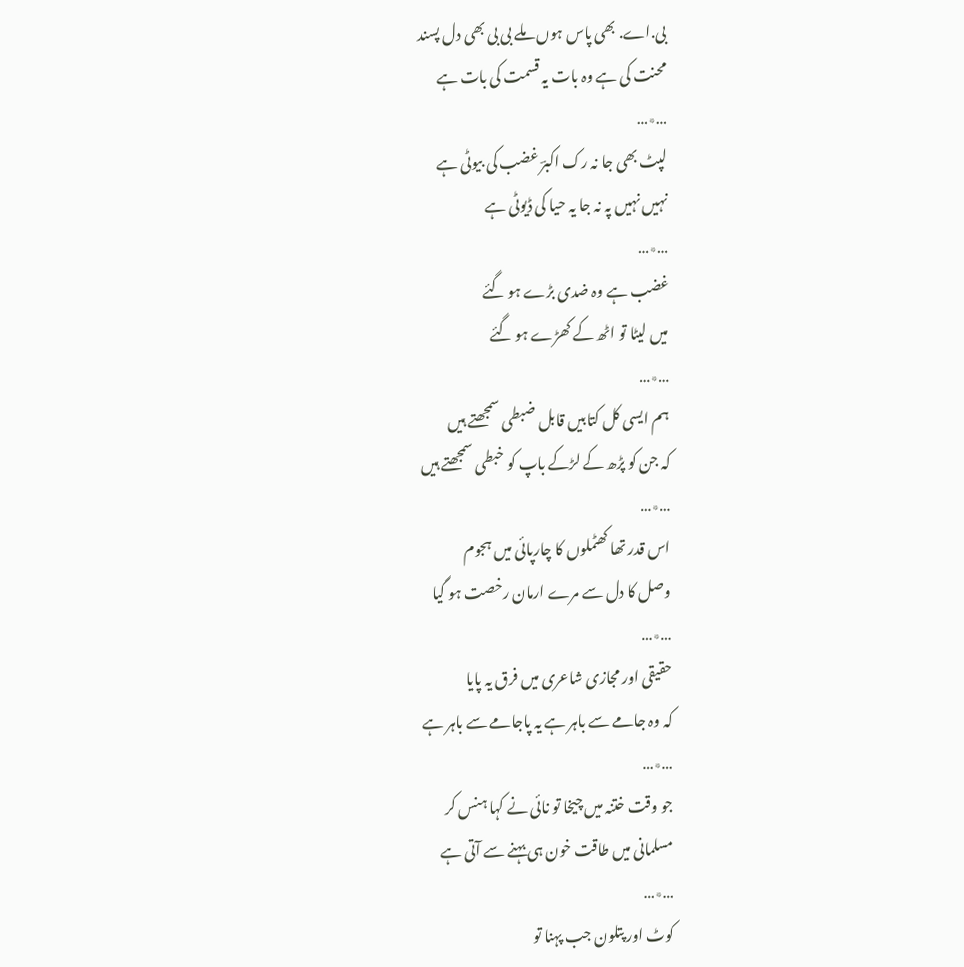بی.اے. بھی پاس ہوں ملے بی بی بھی دل پسند
محنت کی ہے وہ بات یہ قسمت کی بات ہے
…٭…
لپٹ بھی جا نہ رک اکبرؔ غضب کی بیوٹی ہے
نہیں نہیں پہ نہ جا یہ حیا کی ڈیوٹی ہے
…٭…
غضب ہے وہ ضدی بڑے ہو گئے
میں لیٹا تو اٹھ کے کھڑے ہو گئے
…٭…
ہم ایسی کل کتابیں قابل ضبطی سمجھتے ہیں
کہ جن کو پڑھ کے لڑکے باپ کو خبطی سمجھتے ہیں
…٭…
اس قدر تھا کھٹملوں کا چارپائی میں ہجوم
وصل کا دل سے مرے ارمان رخصت ہو گیا
…٭…
حقیقی اور مجازی شاعری میں فرق یہ پایا
کہ وہ جامے سے باہر ہے یہ پاجامے سے باہر ہے
…٭…
جو وقت ختنہ میں چیخا تو نائی نے کہا ہنس کر
مسلمانی میں طاقت خون ہی بہنے سے آتی ہے
…٭…
کوٹ اور پتلون جب پہنا تو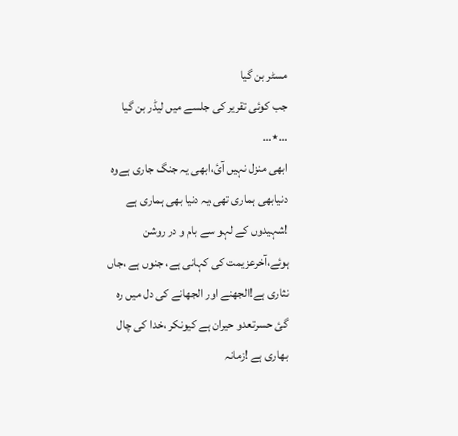مسٹر بن گیا
جب کوئی تقریر کی جلسے میں لیڈر بن گیا
…٭…
ابھی منزل نہیں آئ،ابھی یہ جنگ جاری ہےوہ دنیابھی ہماری تھی،یہ دنیا بھی ہماری ہے !شہیدوں کے لہو سے بام و در روشن ہوئے،آخرعزیمت کی کہانی ہے، جنوں ہے ،جاں نثاری ہے!الجھنے اور الجھانے کی دل میں رہ گئ حسرتعدو حیران ہے کیونکر ،خدا کی چال بھاری ہے !زمانہ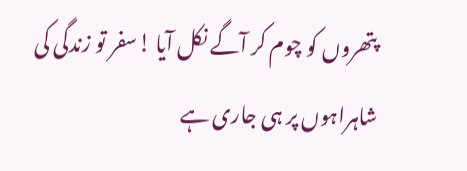پتھروں کو چوم کر آگے نکل آیا !سفر تو زندگی کی شاہراہوں پر ہی جاری ہے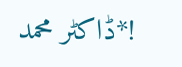!*ڈاکٹر محمد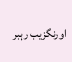اورنگزیب رہبر